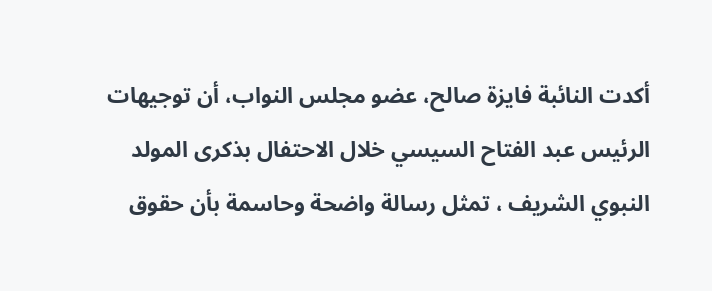أكدت النائبة فايزة صالح، عضو مجلس النواب، أن توجيهات الرئيس عبد الفتاح السيسي خلال الاحتفال بذكرى المولد النبوي الشريف ، تمثل رسالة واضحة وحاسمة بأن حقوق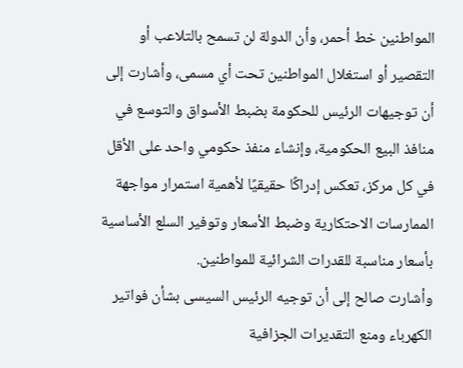المواطنين خط أحمر، وأن الدولة لن تسمح بالتلاعب أو التقصير أو استغلال المواطنين تحت أي مسمى، وأشارت إلى أن توجيهات الرئيس للحكومة بضبط الأسواق والتوسع في منافذ البيع الحكومية، وإنشاء منفذ حكومي واحد على الأقل في كل مركز، تعكس إدراكًا حقيقيًا لأهمية استمرار مواجهة الممارسات الاحتكارية وضبط الأسعار وتوفير السلع الأساسية بأسعار مناسبة للقدرات الشرائية للمواطنين.
وأشارت صالح إلى أن توجيه الرئيس السيسى بشأن فواتير الكهرباء ومنع التقديرات الجزافية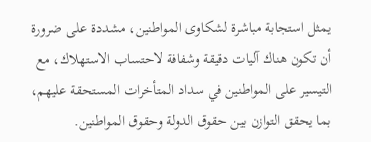يمثل استجابة مباشرة لشكاوى المواطنين، مشددة على ضرورة أن تكون هناك آليات دقيقة وشفافة لاحتساب الاستهلاك، مع التيسير على المواطنين في سداد المتأخرات المستحقة عليهم، بما يحقق التوازن بين حقوق الدولة وحقوق المواطنين.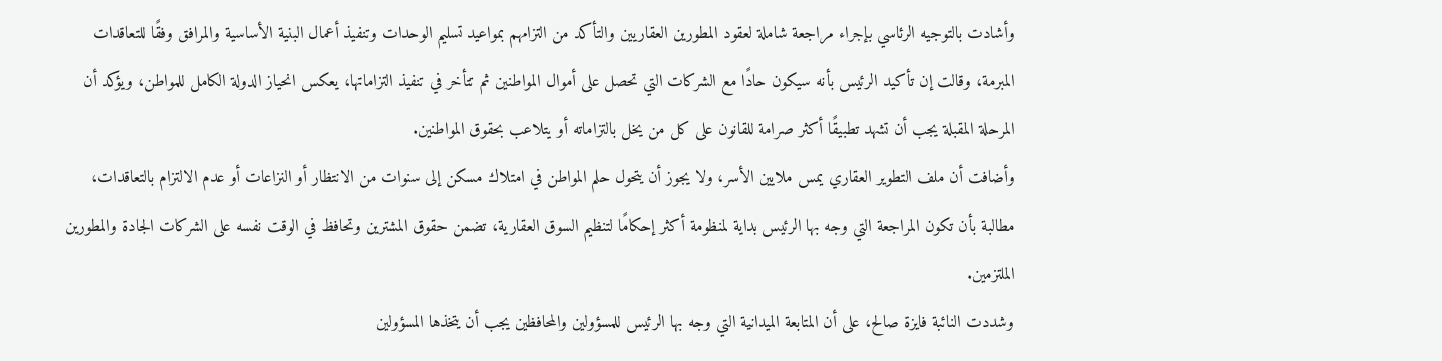وأشادت بالتوجيه الرئاسي بإجراء مراجعة شاملة لعقود المطورين العقاريين والتأكد من التزامهم بمواعيد تسليم الوحدات وتنفيذ أعمال البنية الأساسية والمرافق وفقًا للتعاقدات المبرمة، وقالت إن تأكيد الرئيس بأنه سيكون حادًا مع الشركات التي تحصل على أموال المواطنين ثم تتأخر في تنفيذ التزاماتها، يعكس انحياز الدولة الكامل للمواطن، ويؤكد أن المرحلة المقبلة يجب أن تشهد تطبيقًا أكثر صرامة للقانون على كل من يخل بالتزاماته أو يتلاعب بحقوق المواطنين.
وأضافت أن ملف التطوير العقاري يمس ملايين الأسر، ولا يجوز أن يتحول حلم المواطن في امتلاك مسكن إلى سنوات من الانتظار أو النزاعات أو عدم الالتزام بالتعاقدات، مطالبة بأن تكون المراجعة التي وجه بها الرئيس بداية لمنظومة أكثر إحكامًا لتنظيم السوق العقارية، تضمن حقوق المشترين وتحافظ في الوقت نفسه على الشركات الجادة والمطورين الملتزمين.
وشددت النائبة فايزة صالح، على أن المتابعة الميدانية التي وجه بها الرئيس للمسؤولين والمحافظين يجب أن يتخذها المسؤولين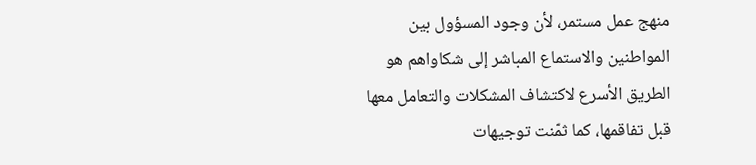منهج عمل مستمر، لأن وجود المسؤول بين المواطنين والاستماع المباشر إلى شكاواهم هو الطريق الأسرع لاكتشاف المشكلات والتعامل معها قبل تفاقمها، كما ثمّنت توجيهات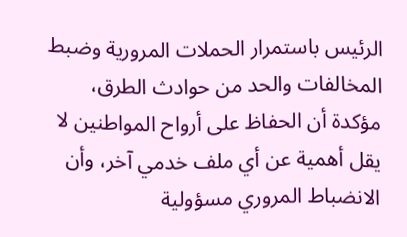الرئيس باستمرار الحملات المرورية وضبط المخالفات والحد من حوادث الطرق، مؤكدة أن الحفاظ على أرواح المواطنين لا يقل أهمية عن أي ملف خدمي آخر، وأن الانضباط المروري مسؤولية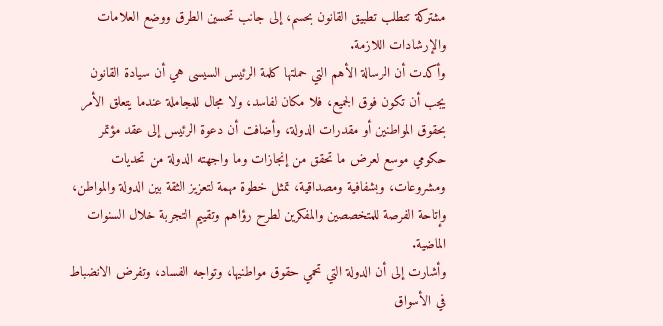مشتركة تتطلب تطبيق القانون بحسم، إلى جانب تحسين الطرق ووضع العلامات والإرشادات اللازمة.
وأكدت أن الرسالة الأهم التي حملتها كلمة الرئيس السيسى هي أن سيادة القانون يجب أن تكون فوق الجميع، فلا مكان لفاسد، ولا مجال للمجاملة عندما يتعلق الأمر بحقوق المواطنين أو مقدرات الدولة، وأضافت أن دعوة الرئيس إلى عقد مؤتمر حكومي موسع لعرض ما تحقق من إنجازات وما واجهته الدولة من تحديات ومشروعات، وبشفافية ومصداقية، تمثل خطوة مهمة لتعزيز الثقة بين الدولة والمواطن، وإتاحة الفرصة للمتخصصين والمفكرين لطرح رؤاهم وتقييم التجربة خلال السنوات الماضية.
وأشارت إلى أن الدولة التي تحمي حقوق مواطنيها، وتواجه الفساد، وتفرض الانضباط في الأسواق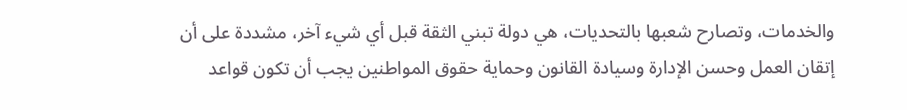والخدمات، وتصارح شعبها بالتحديات، هي دولة تبني الثقة قبل أي شيء آخر، مشددة على أن إتقان العمل وحسن الإدارة وسيادة القانون وحماية حقوق المواطنين يجب أن تكون قواعد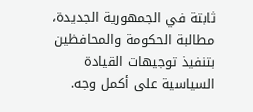ثابتة في الجمهورية الجديدة، مطالبة الحكومة والمحافظين بتنفيذ توجيهات القيادة السياسية على أكمل وجه.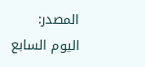المصدر:
اليوم السابع